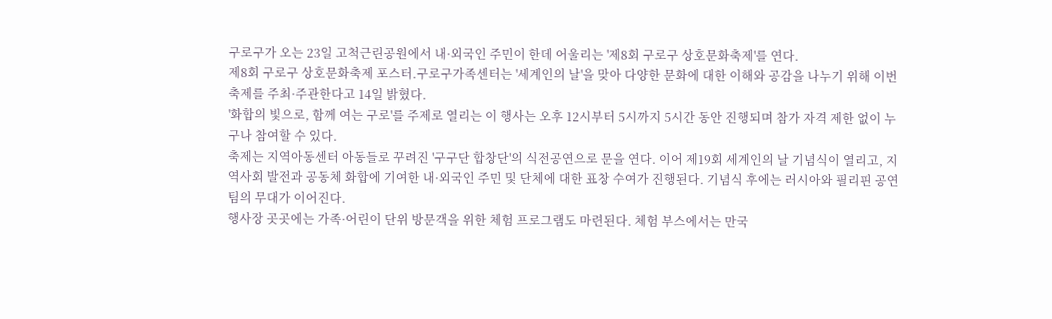구로구가 오는 23일 고척근린공원에서 내·외국인 주민이 한데 어울리는 '제8회 구로구 상호문화축제'를 연다.
제8회 구로구 상호문화축제 포스터.구로구가족센터는 '세계인의 날'을 맞아 다양한 문화에 대한 이해와 공감을 나누기 위해 이번 축제를 주최·주관한다고 14일 밝혔다.
'화합의 빛으로, 함께 여는 구로'를 주제로 열리는 이 행사는 오후 12시부터 5시까지 5시간 동안 진행되며 참가 자격 제한 없이 누구나 참여할 수 있다.
축제는 지역아동센터 아동들로 꾸려진 '구구단 합창단'의 식전공연으로 문을 연다. 이어 제19회 세계인의 날 기념식이 열리고, 지역사회 발전과 공동체 화합에 기여한 내·외국인 주민 및 단체에 대한 표창 수여가 진행된다. 기념식 후에는 러시아와 필리핀 공연팀의 무대가 이어진다.
행사장 곳곳에는 가족·어린이 단위 방문객을 위한 체험 프로그램도 마련된다. 체험 부스에서는 만국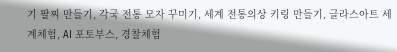기 팔찌 만들기, 각국 전통 모자 꾸미기, 세계 전통의상 키링 만들기, 글라스아트 세계체험, AI 포토부스, 경찰체험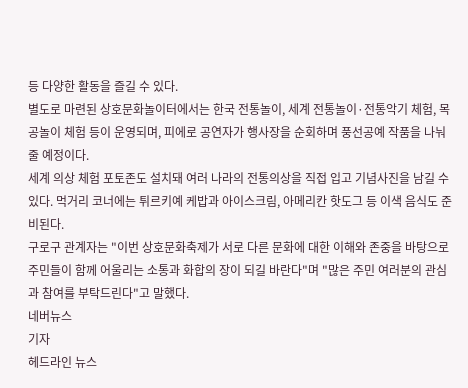등 다양한 활동을 즐길 수 있다.
별도로 마련된 상호문화놀이터에서는 한국 전통놀이, 세계 전통놀이·전통악기 체험, 목공놀이 체험 등이 운영되며, 피에로 공연자가 행사장을 순회하며 풍선공예 작품을 나눠줄 예정이다.
세계 의상 체험 포토존도 설치돼 여러 나라의 전통의상을 직접 입고 기념사진을 남길 수 있다. 먹거리 코너에는 튀르키예 케밥과 아이스크림, 아메리칸 핫도그 등 이색 음식도 준비된다.
구로구 관계자는 "이번 상호문화축제가 서로 다른 문화에 대한 이해와 존중을 바탕으로 주민들이 함께 어울리는 소통과 화합의 장이 되길 바란다"며 "많은 주민 여러분의 관심과 참여를 부탁드린다"고 말했다.
네버뉴스
기자
헤드라인 뉴스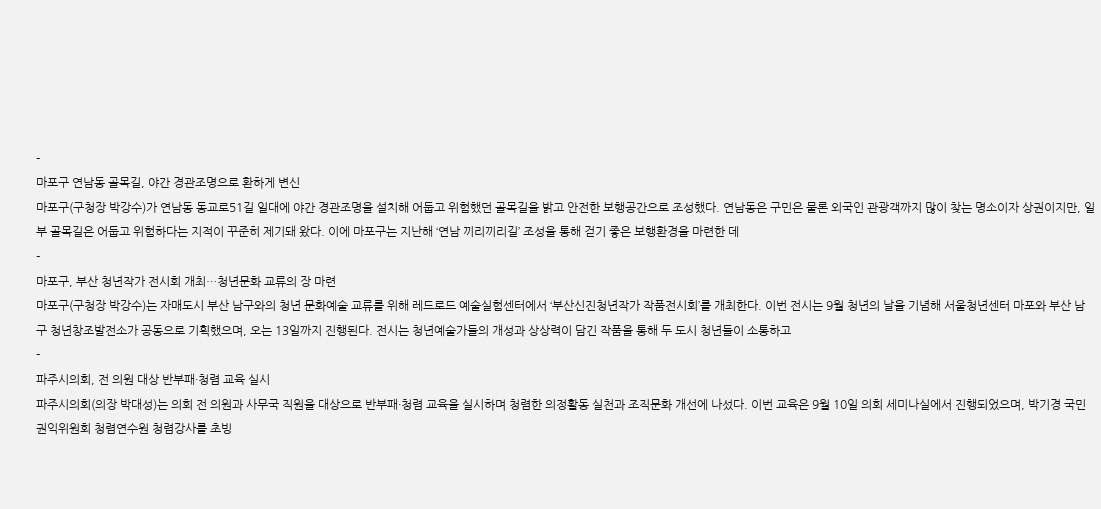-
마포구 연남동 골목길, 야간 경관조명으로 환하게 변신
마포구(구청장 박강수)가 연남동 동교로51길 일대에 야간 경관조명을 설치해 어둡고 위험했던 골목길을 밝고 안전한 보행공간으로 조성했다. 연남동은 구민은 물론 외국인 관광객까지 많이 찾는 명소이자 상권이지만, 일부 골목길은 어둡고 위험하다는 지적이 꾸준히 제기돼 왔다. 이에 마포구는 지난해 ‘연남 끼리끼리길’ 조성을 통해 걷기 좋은 보행환경을 마련한 데
-
마포구, 부산 청년작가 전시회 개최…청년문화 교류의 장 마련
마포구(구청장 박강수)는 자매도시 부산 남구와의 청년 문화예술 교류를 위해 레드로드 예술실험센터에서 ‘부산신진청년작가 작품전시회’를 개최한다. 이번 전시는 9월 청년의 날을 기념해 서울청년센터 마포와 부산 남구 청년창조발전소가 공동으로 기획했으며, 오는 13일까지 진행된다. 전시는 청년예술가들의 개성과 상상력이 담긴 작품을 통해 두 도시 청년들이 소통하고
-
파주시의회, 전 의원 대상 반부패·청렴 교육 실시
파주시의회(의장 박대성)는 의회 전 의원과 사무국 직원을 대상으로 반부패·청렴 교육을 실시하며 청렴한 의정활동 실천과 조직문화 개선에 나섰다. 이번 교육은 9월 10일 의회 세미나실에서 진행되었으며, 박기경 국민권익위원회 청렴연수원 청렴강사를 초빙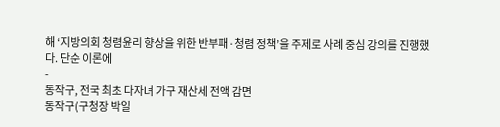해 ‘지방의회 청렴윤리 향상을 위한 반부패·청렴 정책’을 주제로 사례 중심 강의를 진행했다. 단순 이론에
-
동작구, 전국 최초 다자녀 가구 재산세 전액 감면
동작구(구청장 박일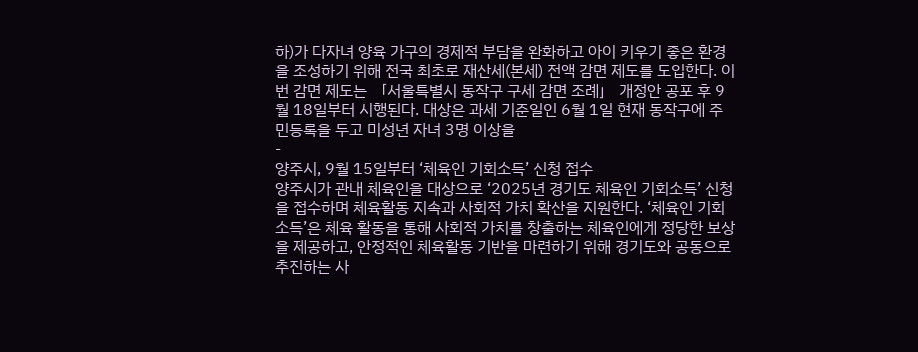하)가 다자녀 양육 가구의 경제적 부담을 완화하고 아이 키우기 좋은 환경을 조성하기 위해 전국 최초로 재산세(본세) 전액 감면 제도를 도입한다. 이번 감면 제도는 「서울특별시 동작구 구세 감면 조례」 개정안 공포 후 9월 18일부터 시행된다. 대상은 과세 기준일인 6월 1일 현재 동작구에 주민등록을 두고 미성년 자녀 3명 이상을
-
양주시, 9월 15일부터 ‘체육인 기회소득’ 신청 접수
양주시가 관내 체육인을 대상으로 ‘2025년 경기도 체육인 기회소득’ 신청을 접수하며 체육활동 지속과 사회적 가치 확산을 지원한다. ‘체육인 기회소득’은 체육 활동을 통해 사회적 가치를 창출하는 체육인에게 정당한 보상을 제공하고, 안정적인 체육활동 기반을 마련하기 위해 경기도와 공동으로 추진하는 사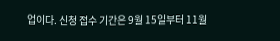업이다. 신청 접수 기간은 9월 15일부터 11월